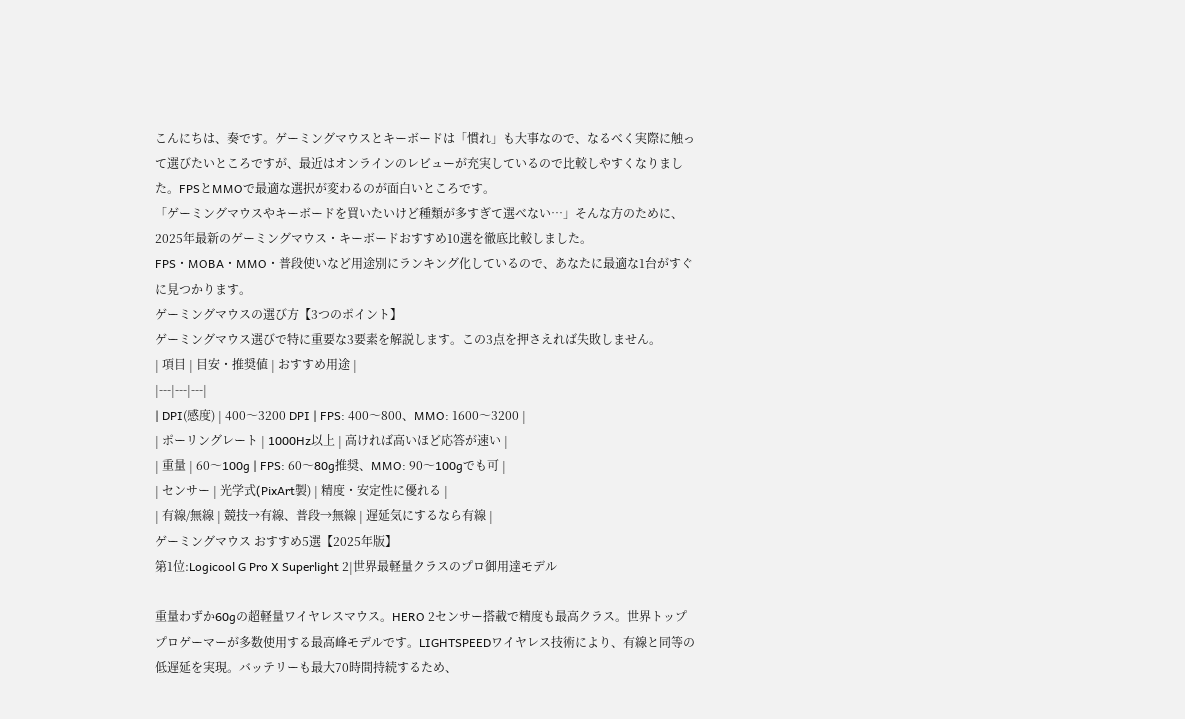こんにちは、奏です。ゲーミングマウスとキーボードは「慣れ」も大事なので、なるべく実際に触って選びたいところですが、最近はオンラインのレビューが充実しているので比較しやすくなりました。FPSとMMOで最適な選択が変わるのが面白いところです。
「ゲーミングマウスやキーボードを買いたいけど種類が多すぎて選べない…」そんな方のために、2025年最新のゲーミングマウス・キーボードおすすめ10選を徹底比較しました。FPS・MOBA・MMO・普段使いなど用途別にランキング化しているので、あなたに最適な1台がすぐに見つかります。
ゲーミングマウスの選び方【3つのポイント】
ゲーミングマウス選びで特に重要な3要素を解説します。この3点を押さえれば失敗しません。
| 項目 | 目安・推奨値 | おすすめ用途 |
|---|---|---|
| DPI(感度) | 400〜3200 DPI | FPS: 400〜800、MMO: 1600〜3200 |
| ポーリングレート | 1000Hz以上 | 高ければ高いほど応答が速い |
| 重量 | 60〜100g | FPS: 60〜80g推奨、MMO: 90〜100gでも可 |
| センサー | 光学式(PixArt製) | 精度・安定性に優れる |
| 有線/無線 | 競技→有線、普段→無線 | 遅延気にするなら有線 |
ゲーミングマウス おすすめ5選【2025年版】
第1位:Logicool G Pro X Superlight 2|世界最軽量クラスのプロ御用達モデル

重量わずか60gの超軽量ワイヤレスマウス。HERO 2センサー搭載で精度も最高クラス。世界トッププロゲーマーが多数使用する最高峰モデルです。LIGHTSPEEDワイヤレス技術により、有線と同等の低遅延を実現。バッテリーも最大70時間持続するため、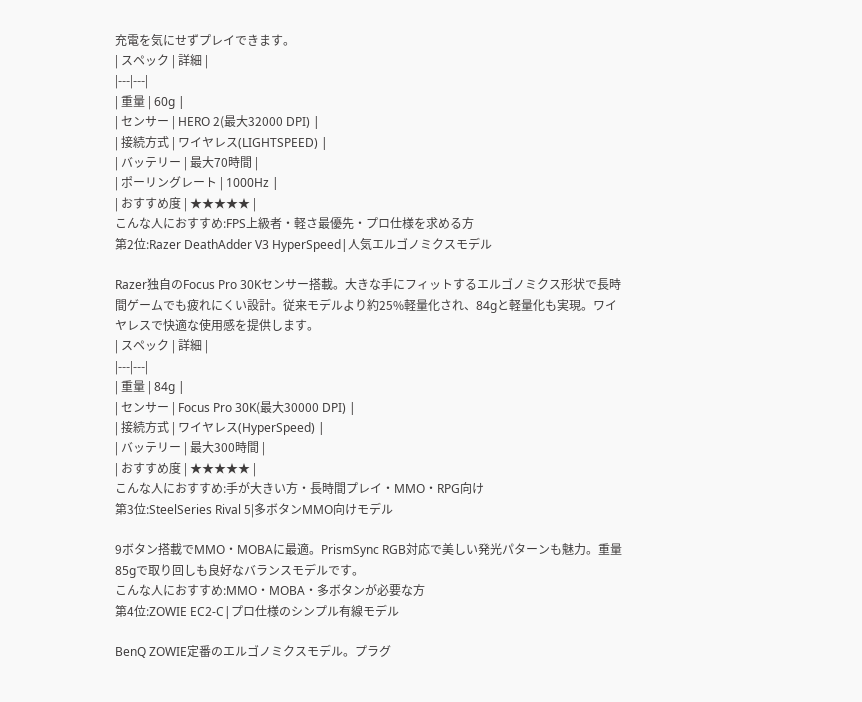充電を気にせずプレイできます。
| スペック | 詳細 |
|---|---|
| 重量 | 60g |
| センサー | HERO 2(最大32000 DPI) |
| 接続方式 | ワイヤレス(LIGHTSPEED) |
| バッテリー | 最大70時間 |
| ポーリングレート | 1000Hz |
| おすすめ度 | ★★★★★ |
こんな人におすすめ:FPS上級者・軽さ最優先・プロ仕様を求める方
第2位:Razer DeathAdder V3 HyperSpeed|人気エルゴノミクスモデル

Razer独自のFocus Pro 30Kセンサー搭載。大きな手にフィットするエルゴノミクス形状で長時間ゲームでも疲れにくい設計。従来モデルより約25%軽量化され、84gと軽量化も実現。ワイヤレスで快適な使用感を提供します。
| スペック | 詳細 |
|---|---|
| 重量 | 84g |
| センサー | Focus Pro 30K(最大30000 DPI) |
| 接続方式 | ワイヤレス(HyperSpeed) |
| バッテリー | 最大300時間 |
| おすすめ度 | ★★★★★ |
こんな人におすすめ:手が大きい方・長時間プレイ・MMO・RPG向け
第3位:SteelSeries Rival 5|多ボタンMMO向けモデル

9ボタン搭載でMMO・MOBAに最適。PrismSync RGB対応で美しい発光パターンも魅力。重量85gで取り回しも良好なバランスモデルです。
こんな人におすすめ:MMO・MOBA・多ボタンが必要な方
第4位:ZOWIE EC2-C|プロ仕様のシンプル有線モデル

BenQ ZOWIE定番のエルゴノミクスモデル。プラグ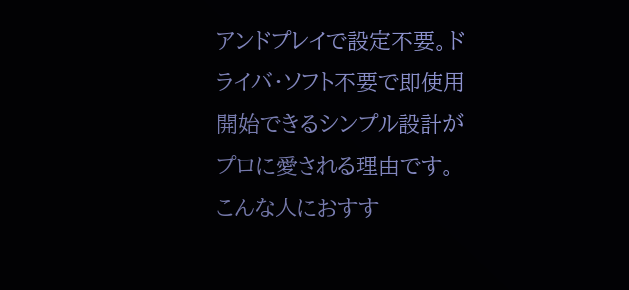アンドプレイで設定不要。ドライバ・ソフト不要で即使用開始できるシンプル設計がプロに愛される理由です。
こんな人におすす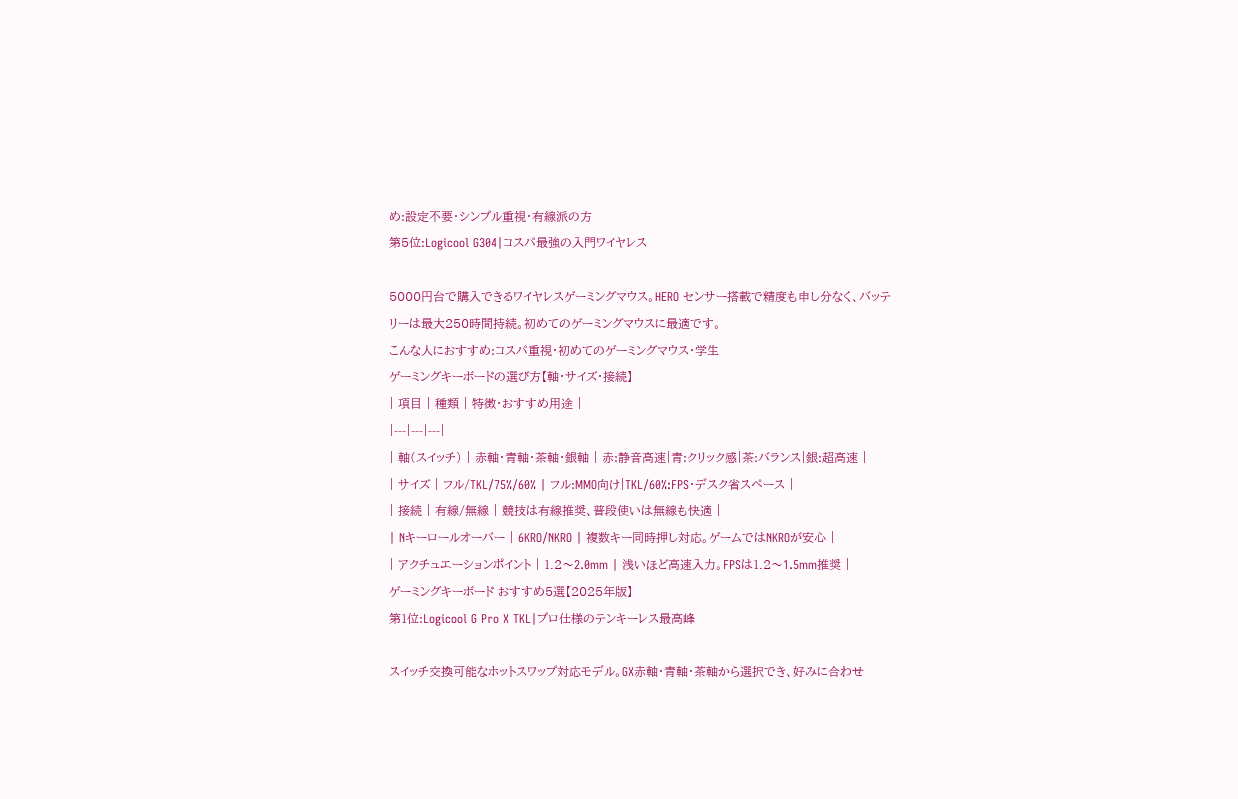め:設定不要・シンプル重視・有線派の方
第5位:Logicool G304|コスパ最強の入門ワイヤレス

5000円台で購入できるワイヤレスゲーミングマウス。HERO センサー搭載で精度も申し分なく、バッテリーは最大250時間持続。初めてのゲーミングマウスに最適です。
こんな人におすすめ:コスパ重視・初めてのゲーミングマウス・学生
ゲーミングキーボードの選び方【軸・サイズ・接続】
| 項目 | 種類 | 特徴・おすすめ用途 |
|---|---|---|
| 軸(スイッチ) | 赤軸・青軸・茶軸・銀軸 | 赤:静音高速|青:クリック感|茶:バランス|銀:超高速 |
| サイズ | フル/TKL/75%/60% | フル:MMO向け|TKL/60%:FPS・デスク省スペース |
| 接続 | 有線/無線 | 競技は有線推奨、普段使いは無線も快適 |
| Nキーロールオーバー | 6KRO/NKRO | 複数キー同時押し対応。ゲームではNKROが安心 |
| アクチュエーションポイント | 1.2〜2.0mm | 浅いほど高速入力。FPSは1.2〜1.5mm推奨 |
ゲーミングキーボード おすすめ5選【2025年版】
第1位:Logicool G Pro X TKL|プロ仕様のテンキーレス最高峰

スイッチ交換可能なホットスワップ対応モデル。GX赤軸・青軸・茶軸から選択でき、好みに合わせ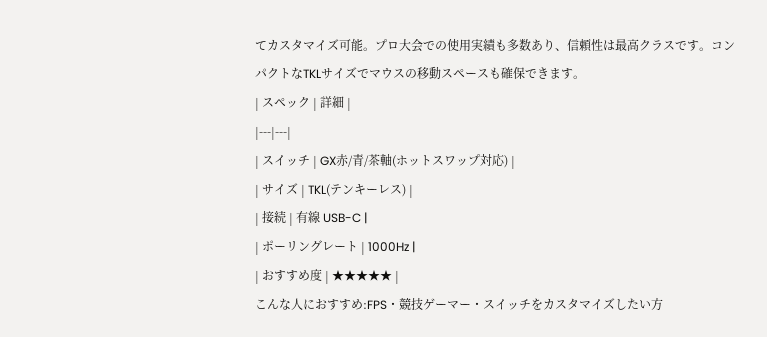てカスタマイズ可能。プロ大会での使用実績も多数あり、信頼性は最高クラスです。コンパクトなTKLサイズでマウスの移動スペースも確保できます。
| スペック | 詳細 |
|---|---|
| スイッチ | GX赤/青/茶軸(ホットスワップ対応) |
| サイズ | TKL(テンキーレス) |
| 接続 | 有線 USB-C |
| ポーリングレート | 1000Hz |
| おすすめ度 | ★★★★★ |
こんな人におすすめ:FPS・競技ゲーマー・スイッチをカスタマイズしたい方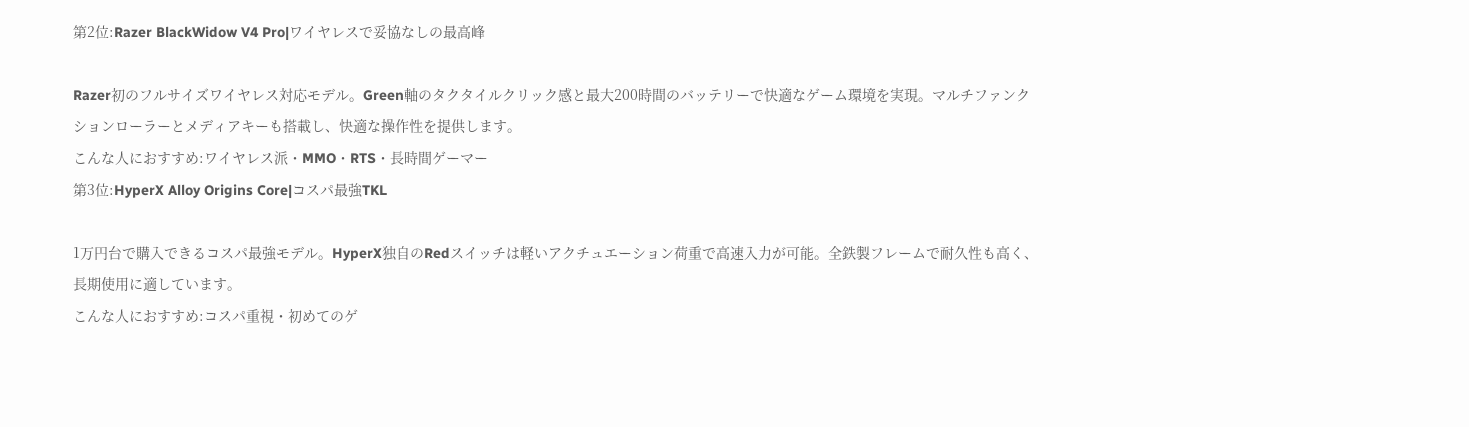第2位:Razer BlackWidow V4 Pro|ワイヤレスで妥協なしの最高峰

Razer初のフルサイズワイヤレス対応モデル。Green軸のタクタイルクリック感と最大200時間のバッテリーで快適なゲーム環境を実現。マルチファンクションローラーとメディアキーも搭載し、快適な操作性を提供します。
こんな人におすすめ:ワイヤレス派・MMO・RTS・長時間ゲーマー
第3位:HyperX Alloy Origins Core|コスパ最強TKL

1万円台で購入できるコスパ最強モデル。HyperX独自のRedスイッチは軽いアクチュエーション荷重で高速入力が可能。全鉄製フレームで耐久性も高く、長期使用に適しています。
こんな人におすすめ:コスパ重視・初めてのゲ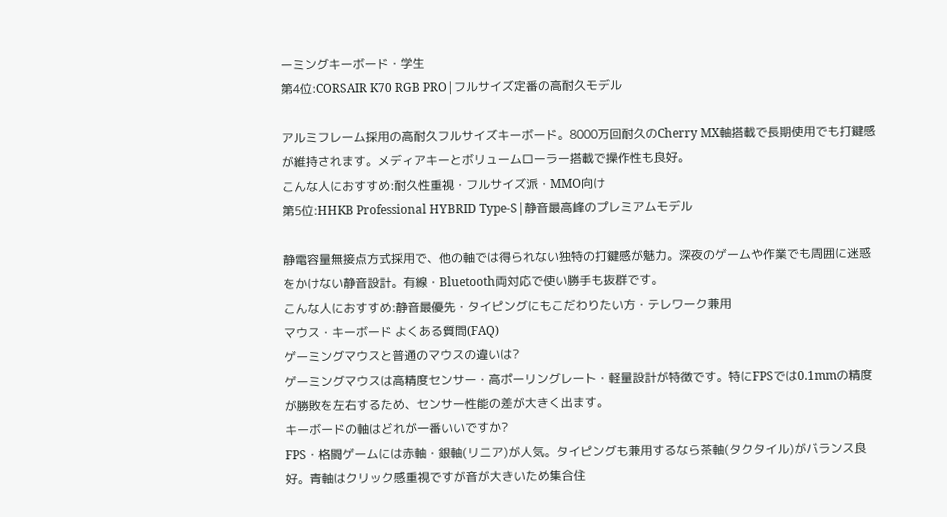ーミングキーボード・学生
第4位:CORSAIR K70 RGB PRO|フルサイズ定番の高耐久モデル

アルミフレーム採用の高耐久フルサイズキーボード。8000万回耐久のCherry MX軸搭載で長期使用でも打鍵感が維持されます。メディアキーとボリュームローラー搭載で操作性も良好。
こんな人におすすめ:耐久性重視・フルサイズ派・MMO向け
第5位:HHKB Professional HYBRID Type-S|静音最高峰のプレミアムモデル

静電容量無接点方式採用で、他の軸では得られない独特の打鍵感が魅力。深夜のゲームや作業でも周囲に迷惑をかけない静音設計。有線・Bluetooth両対応で使い勝手も抜群です。
こんな人におすすめ:静音最優先・タイピングにもこだわりたい方・テレワーク兼用
マウス・キーボード よくある質問(FAQ)
ゲーミングマウスと普通のマウスの違いは?
ゲーミングマウスは高精度センサー・高ポーリングレート・軽量設計が特徴です。特にFPSでは0.1mmの精度が勝敗を左右するため、センサー性能の差が大きく出ます。
キーボードの軸はどれが一番いいですか?
FPS・格闘ゲームには赤軸・銀軸(リニア)が人気。タイピングも兼用するなら茶軸(タクタイル)がバランス良好。青軸はクリック感重視ですが音が大きいため集合住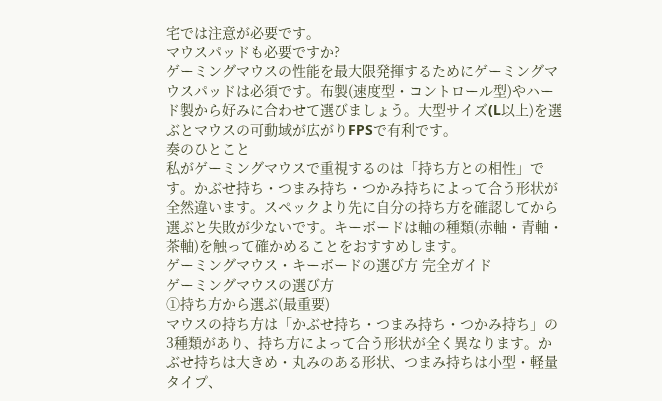宅では注意が必要です。
マウスパッドも必要ですか?
ゲーミングマウスの性能を最大限発揮するためにゲーミングマウスパッドは必須です。布製(速度型・コントロール型)やハード製から好みに合わせて選びましょう。大型サイズ(L以上)を選ぶとマウスの可動域が広がりFPSで有利です。
奏のひとこと
私がゲーミングマウスで重視するのは「持ち方との相性」です。かぶせ持ち・つまみ持ち・つかみ持ちによって合う形状が全然違います。スペックより先に自分の持ち方を確認してから選ぶと失敗が少ないです。キーボードは軸の種類(赤軸・青軸・茶軸)を触って確かめることをおすすめします。
ゲーミングマウス・キーボードの選び方 完全ガイド
ゲーミングマウスの選び方
①持ち方から選ぶ(最重要)
マウスの持ち方は「かぶせ持ち・つまみ持ち・つかみ持ち」の3種類があり、持ち方によって合う形状が全く異なります。かぶせ持ちは大きめ・丸みのある形状、つまみ持ちは小型・軽量タイプ、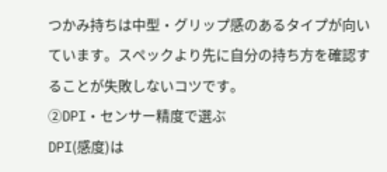つかみ持ちは中型・グリップ感のあるタイプが向いています。スペックより先に自分の持ち方を確認することが失敗しないコツです。
②DPI・センサー精度で選ぶ
DPI(感度)は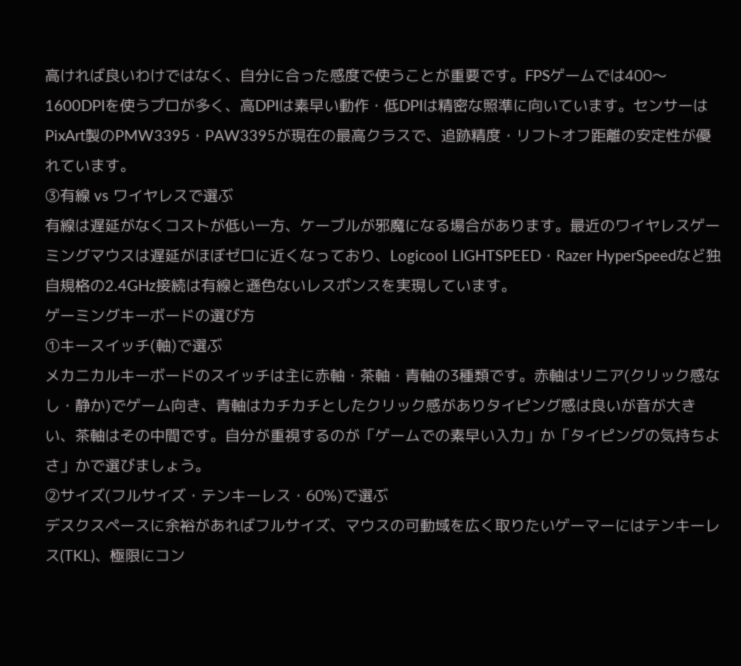高ければ良いわけではなく、自分に合った感度で使うことが重要です。FPSゲームでは400〜1600DPIを使うプロが多く、高DPIは素早い動作・低DPIは精密な照準に向いています。センサーはPixArt製のPMW3395・PAW3395が現在の最高クラスで、追跡精度・リフトオフ距離の安定性が優れています。
③有線 vs ワイヤレスで選ぶ
有線は遅延がなくコストが低い一方、ケーブルが邪魔になる場合があります。最近のワイヤレスゲーミングマウスは遅延がほぼゼロに近くなっており、Logicool LIGHTSPEED・Razer HyperSpeedなど独自規格の2.4GHz接続は有線と遜色ないレスポンスを実現しています。
ゲーミングキーボードの選び方
①キースイッチ(軸)で選ぶ
メカニカルキーボードのスイッチは主に赤軸・茶軸・青軸の3種類です。赤軸はリニア(クリック感なし・静か)でゲーム向き、青軸はカチカチとしたクリック感がありタイピング感は良いが音が大きい、茶軸はその中間です。自分が重視するのが「ゲームでの素早い入力」か「タイピングの気持ちよさ」かで選びましょう。
②サイズ(フルサイズ・テンキーレス・60%)で選ぶ
デスクスペースに余裕があればフルサイズ、マウスの可動域を広く取りたいゲーマーにはテンキーレス(TKL)、極限にコン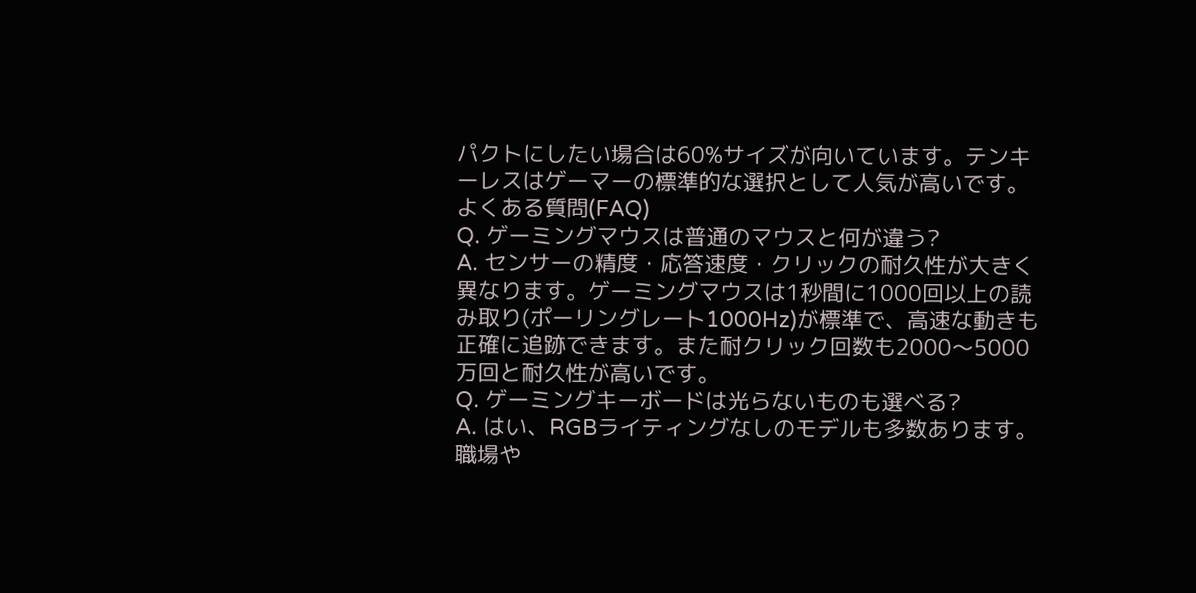パクトにしたい場合は60%サイズが向いています。テンキーレスはゲーマーの標準的な選択として人気が高いです。
よくある質問(FAQ)
Q. ゲーミングマウスは普通のマウスと何が違う?
A. センサーの精度・応答速度・クリックの耐久性が大きく異なります。ゲーミングマウスは1秒間に1000回以上の読み取り(ポーリングレート1000Hz)が標準で、高速な動きも正確に追跡できます。また耐クリック回数も2000〜5000万回と耐久性が高いです。
Q. ゲーミングキーボードは光らないものも選べる?
A. はい、RGBライティングなしのモデルも多数あります。職場や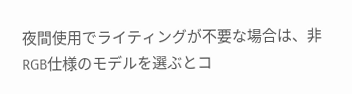夜間使用でライティングが不要な場合は、非RGB仕様のモデルを選ぶとコ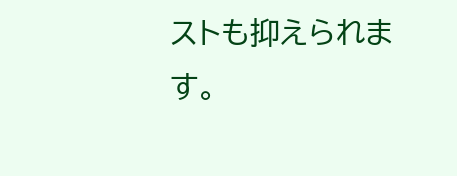ストも抑えられます。